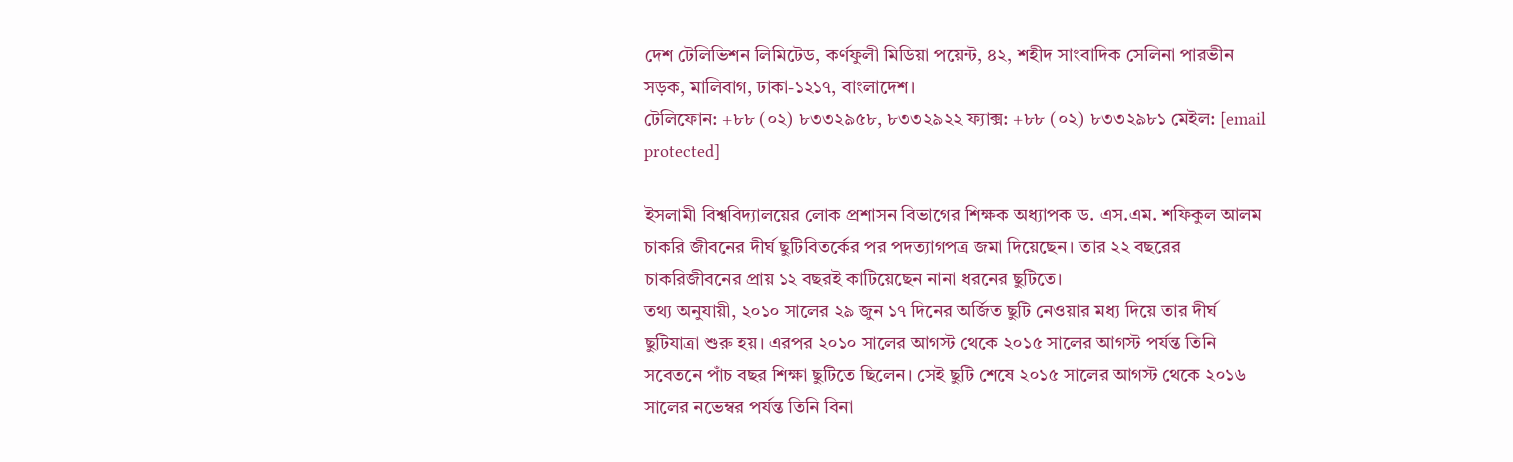দেশ টেলিভিশন লিমিটেড, কর্ণফুলী মিডিয়া পয়েন্ট, ৪২, শহীদ সাংবাদিক সেলিনা পারভীন সড়ক, মালিবাগ, ঢাকা-১২১৭, বাংলাদেশ।
টেলিফোন: +৮৮ (০২) ৮৩৩২৯৫৮, ৮৩৩২৯২২ ফ্যাক্স: +৮৮ (০২) ৮৩৩২৯৮১ মেইল: [email protected]

ইসলামী বিশ্ববিদ্যালয়ের লোক প্রশাসন বিভাগের শিক্ষক অধ্যাপক ড. এস.এম. শফিকুল আলম চাকরি জীবনের দীর্ঘ ছুটিবিতর্কের পর পদত্যাগপত্র জমা দিয়েছেন। তার ২২ বছরের চাকরিজীবনের প্রায় ১২ বছরই কাটিয়েছেন নানা ধরনের ছুটিতে।
তথ্য অনুযায়ী, ২০১০ সালের ২৯ জুন ১৭ দিনের অর্জিত ছুটি নেওয়ার মধ্য দিয়ে তার দীর্ঘ ছুটিযাত্রা শুরু হয়। এরপর ২০১০ সালের আগস্ট থেকে ২০১৫ সালের আগস্ট পর্যন্ত তিনি সবেতনে পাঁচ বছর শিক্ষা ছুটিতে ছিলেন। সেই ছুটি শেষে ২০১৫ সালের আগস্ট থেকে ২০১৬ সালের নভেম্বর পর্যন্ত তিনি বিনা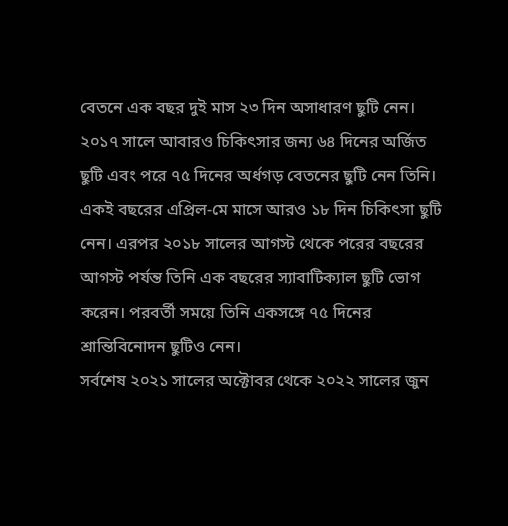বেতনে এক বছর দুই মাস ২৩ দিন অসাধারণ ছুটি নেন।
২০১৭ সালে আবারও চিকিৎসার জন্য ৬৪ দিনের অর্জিত ছুটি এবং পরে ৭৫ দিনের অর্ধগড় বেতনের ছুটি নেন তিনি। একই বছরের এপ্রিল-মে মাসে আরও ১৮ দিন চিকিৎসা ছুটি নেন। এরপর ২০১৮ সালের আগস্ট থেকে পরের বছরের আগস্ট পর্যন্ত তিনি এক বছরের স্যাবাটিক্যাল ছুটি ভোগ করেন। পরবর্তী সময়ে তিনি একসঙ্গে ৭৫ দিনের শ্রান্তিবিনোদন ছুটিও নেন।
সর্বশেষ ২০২১ সালের অক্টোবর থেকে ২০২২ সালের জুন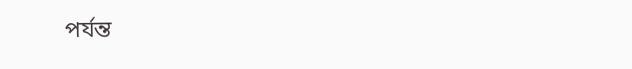পর্যন্ত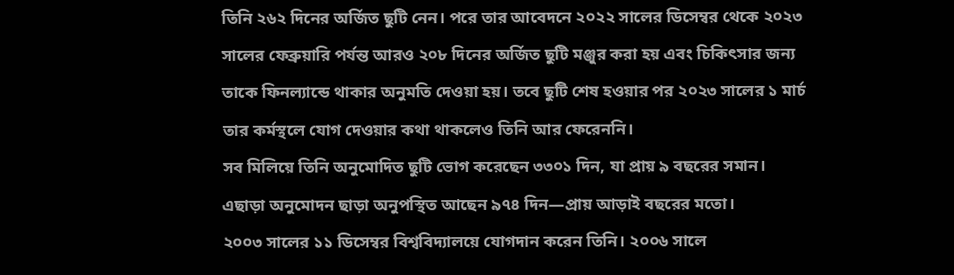তিনি ২৬২ দিনের অর্জিত ছুটি নেন। পরে তার আবেদনে ২০২২ সালের ডিসেম্বর থেকে ২০২৩ সালের ফেব্রুয়ারি পর্যন্ত আরও ২০৮ দিনের অর্জিত ছুটি মঞ্জুর করা হয় এবং চিকিৎসার জন্য তাকে ফিনল্যান্ডে থাকার অনুমতি দেওয়া হয়। তবে ছুটি শেষ হওয়ার পর ২০২৩ সালের ১ মার্চ তার কর্মস্থলে যোগ দেওয়ার কথা থাকলেও তিনি আর ফেরেননি।
সব মিলিয়ে তিনি অনুমোদিত ছুটি ভোগ করেছেন ৩৩০১ দিন, যা প্রায় ৯ বছরের সমান। এছাড়া অনুমোদন ছাড়া অনুপস্থিত আছেন ৯৭৪ দিন—প্রায় আড়াই বছরের মতো।
২০০৩ সালের ১১ ডিসেম্বর বিশ্ববিদ্যালয়ে যোগদান করেন তিনি। ২০০৬ সালে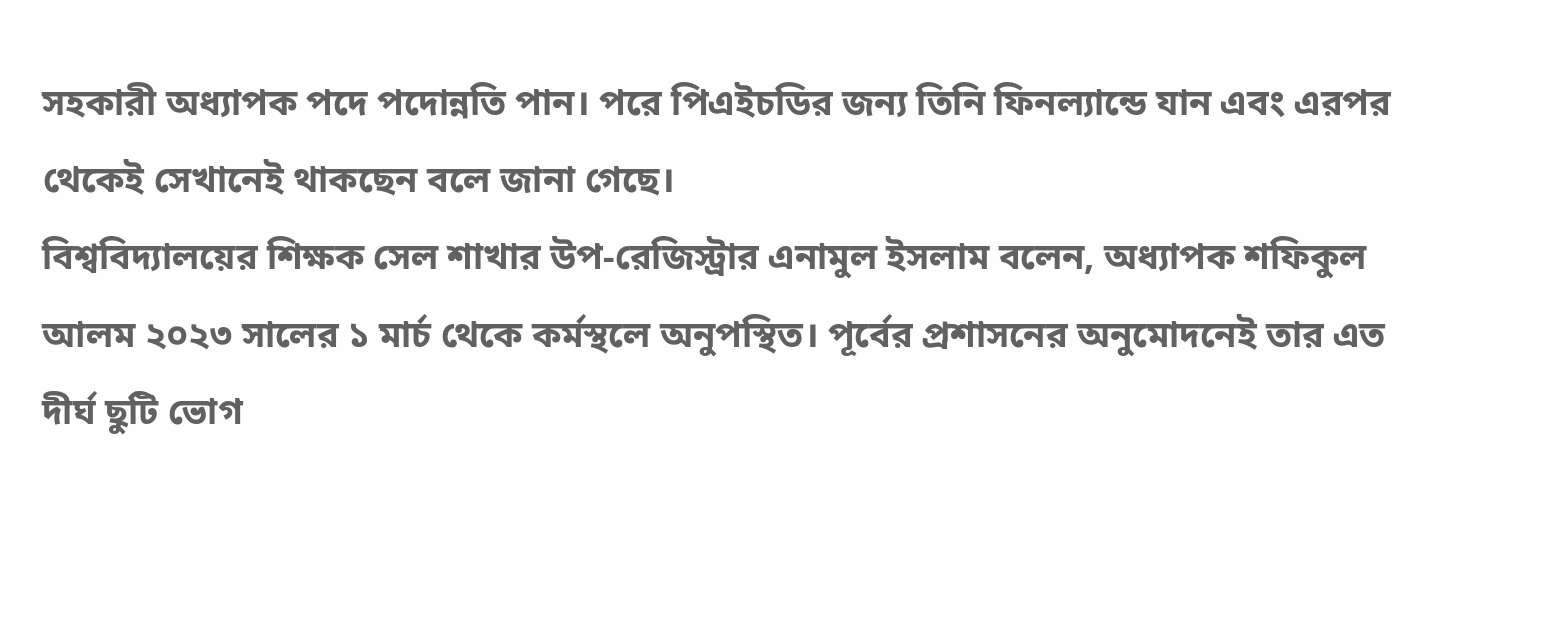সহকারী অধ্যাপক পদে পদোন্নতি পান। পরে পিএইচডির জন্য তিনি ফিনল্যান্ডে যান এবং এরপর থেকেই সেখানেই থাকছেন বলে জানা গেছে।
বিশ্ববিদ্যালয়ের শিক্ষক সেল শাখার উপ-রেজিস্ট্রার এনামুল ইসলাম বলেন, অধ্যাপক শফিকুল আলম ২০২৩ সালের ১ মার্চ থেকে কর্মস্থলে অনুপস্থিত। পূর্বের প্রশাসনের অনুমোদনেই তার এত দীর্ঘ ছুটি ভোগ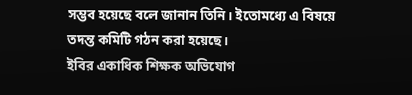সম্ভব হয়েছে বলে জানান তিনি। ইতোমধ্যে এ বিষয়ে তদন্ত কমিটি গঠন করা হয়েছে।
ইবির একাধিক শিক্ষক অভিযোগ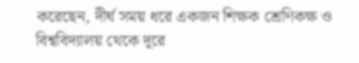করেছেন, দীর্ঘ সময় ধরে একজন শিক্ষক শ্রেণিকক্ষ ও বিশ্ববিদ্যালয় থেকে দূরে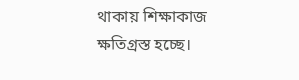থাকায় শিক্ষাকাজ ক্ষতিগ্রস্ত হচ্ছে।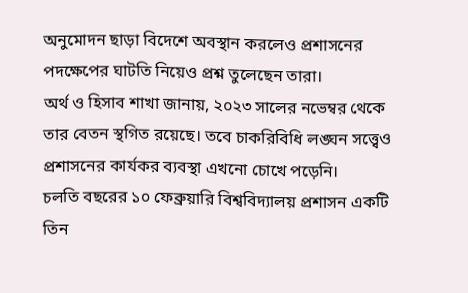অনুমোদন ছাড়া বিদেশে অবস্থান করলেও প্রশাসনের পদক্ষেপের ঘাটতি নিয়েও প্রশ্ন তুলেছেন তারা।
অর্থ ও হিসাব শাখা জানায়, ২০২৩ সালের নভেম্বর থেকে তার বেতন স্থগিত রয়েছে। তবে চাকরিবিধি লঙ্ঘন সত্ত্বেও প্রশাসনের কার্যকর ব্যবস্থা এখনো চোখে পড়েনি।
চলতি বছরের ১০ ফেব্রুয়ারি বিশ্ববিদ্যালয় প্রশাসন একটি তিন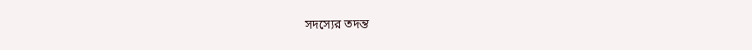সদস্যের তদন্ত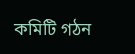কমিটি গঠন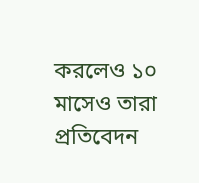করলেও ১০ মাসেও তারা প্রতিবেদন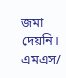জমা দেয়নি।
এমএস/